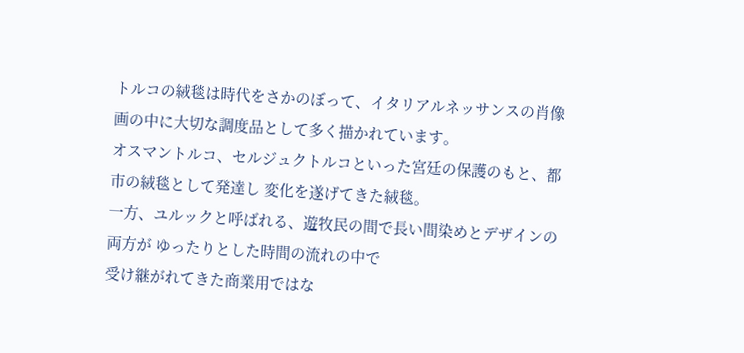トルコの絨毯は時代をさかのぼって、イタリアルネッサンスの肖像画の中に大切な調度品として多く描かれています。
オスマントルコ、セルジュクトルコといった宮廷の保護のもと、都市の絨毯として発達し 変化を遂げてきた絨毯。
一方、ユルックと呼ばれる、遊牧民の間で長い間染めとデザインの両方が ゆったりとした時間の流れの中で
受け継がれてきた商業用ではな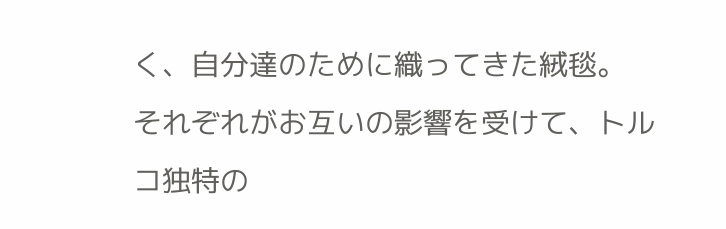く、自分達のために織ってきた絨毯。
それぞれがお互いの影響を受けて、トルコ独特の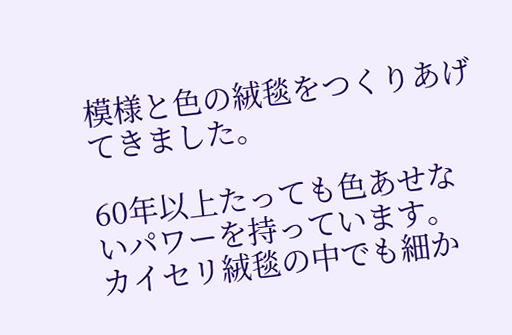模様と色の絨毯をつくりあげてきました。

60年以上たっても色あせないパワーを持っています。
カイセリ絨毯の中でも細か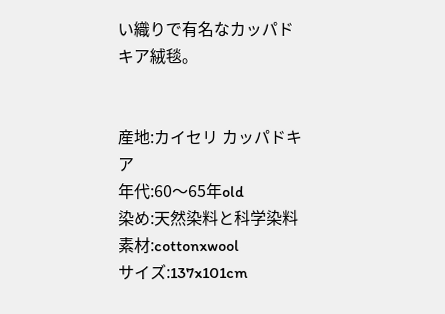い織りで有名なカッパドキア絨毯。


産地:カイセリ カッパドキア
年代:60〜65年old
染め:天然染料と科学染料
素材:cottonxwool
サイズ:137x101cm